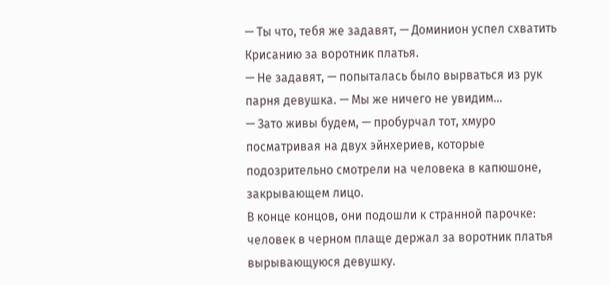— Ты что, тебя же задавят, — Доминион успел схватить Крисанию за воротник платья.
— Не задавят, — попыталась было вырваться из рук парня девушка. — Мы же ничего не увидим…
— Зато живы будем, — пробурчал тот, хмуро посматривая на двух эйнхериев, которые подозрительно смотрели на человека в капюшоне, закрывающем лицо.
В конце концов, они подошли к странной парочке: человек в черном плаще держал за воротник платья вырывающуюся девушку.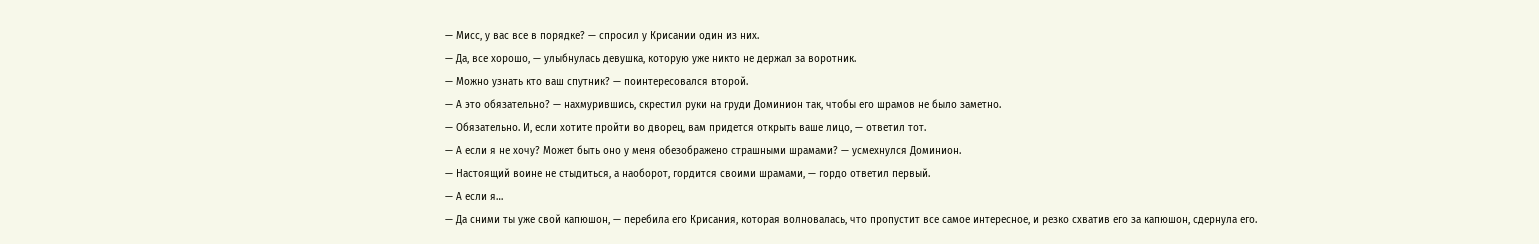— Мисс, у вас все в порядке? — спросил у Крисании один из них.
— Да, все хорошо, — улыбнулась девушка, которую уже никто не держал за воротник.
— Можно узнать кто ваш спутник? — поинтересовался второй.
— А это обязательно? — нахмурившись, скрестил руки на груди Доминион так, чтобы его шрамов не было заметно.
— Обязательно. И, если хотите пройти во дворец, вам придется открыть ваше лицо, — ответил тот.
— А если я не хочу? Может быть оно у меня обезображено страшными шрамами? — усмехнулся Доминион.
— Настоящий воине не стыдиться, а наоборот, гордится своими шрамами, — гордо ответил первый.
— А если я…
— Да сними ты уже свой капюшон, — перебила его Крисания, которая волновалась, что пропустит все самое интересное, и резко схватив его за капюшон, сдернула его.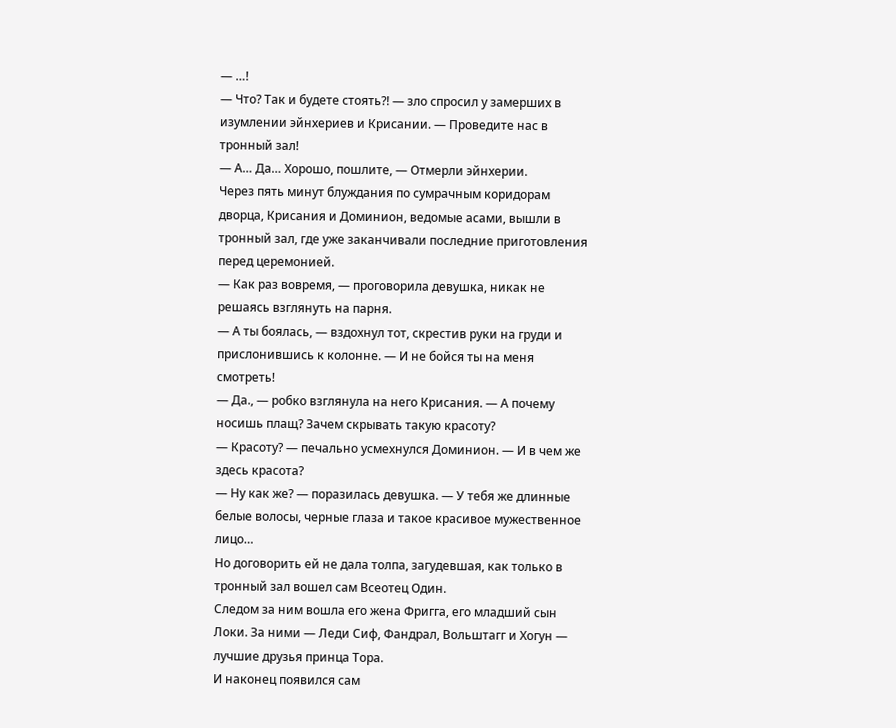— …!
— Что? Так и будете стоять?! — зло спросил у замерших в изумлении эйнхериев и Крисании. — Проведите нас в тронный зал!
— А… Да… Хорошо, пошлите, — Отмерли эйнхерии.
Через пять минут блуждания по сумрачным коридорам дворца, Крисания и Доминион, ведомые асами, вышли в тронный зал, где уже заканчивали последние приготовления перед церемонией.
— Как раз вовремя, — проговорила девушка, никак не решаясь взглянуть на парня.
— А ты боялась, — вздохнул тот, скрестив руки на груди и прислонившись к колонне. — И не бойся ты на меня смотреть!
— Да., — робко взглянула на него Крисания. — А почему носишь плащ? Зачем скрывать такую красоту?
— Красоту? — печально усмехнулся Доминион. — И в чем же здесь красота?
— Ну как же? — поразилась девушка. — У тебя же длинные белые волосы, черные глаза и такое красивое мужественное лицо…
Но договорить ей не дала толпа, загудевшая, как только в тронный зал вошел сам Всеотец Один.
Следом за ним вошла его жена Фригга, его младший сын Локи. За ними — Леди Сиф, Фандрал, Вольштагг и Хогун — лучшие друзья принца Тора.
И наконец появился сам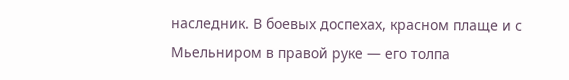наследник. В боевых доспехах, красном плаще и с Мьельниром в правой руке — его толпа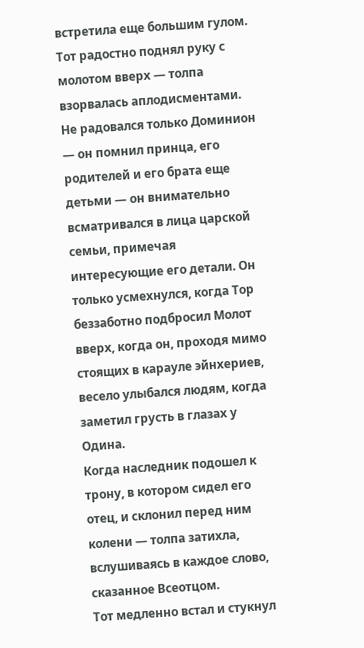встретила еще большим гулом.
Тот радостно поднял руку с молотом вверх — толпа взорвалась аплодисментами.
Не радовался только Доминион — он помнил принца, его родителей и его брата еще детьми — он внимательно всматривался в лица царской семьи, примечая интересующие его детали. Он только усмехнулся, когда Тор беззаботно подбросил Молот вверх, когда он, проходя мимо стоящих в карауле эйнхериев, весело улыбался людям, когда заметил грусть в глазах у Одина.
Когда наследник подошел к трону, в котором сидел его отец, и склонил перед ним колени — толпа затихла, вслушиваясь в каждое слово, сказанное Всеотцом.
Тот медленно встал и стукнул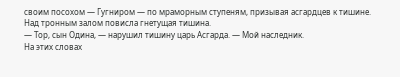своим посохом — Гугниром — по мраморным ступеням, призывая асгардцев к тишине.
Над тронным залом повисла гнетущая тишина.
— Тор, сын Одина, — нарушил тишину царь Асгарда. — Мой наследник.
На этих словах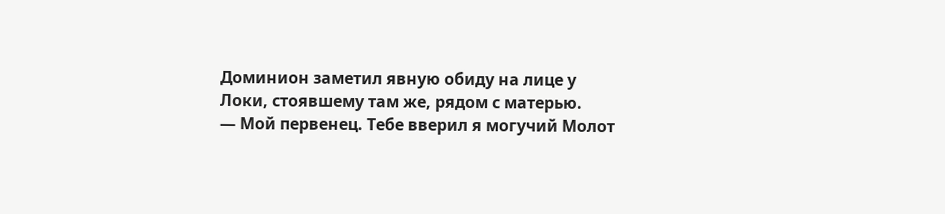Доминион заметил явную обиду на лице у Локи, стоявшему там же, рядом с матерью.
— Мой первенец. Тебе вверил я могучий Молот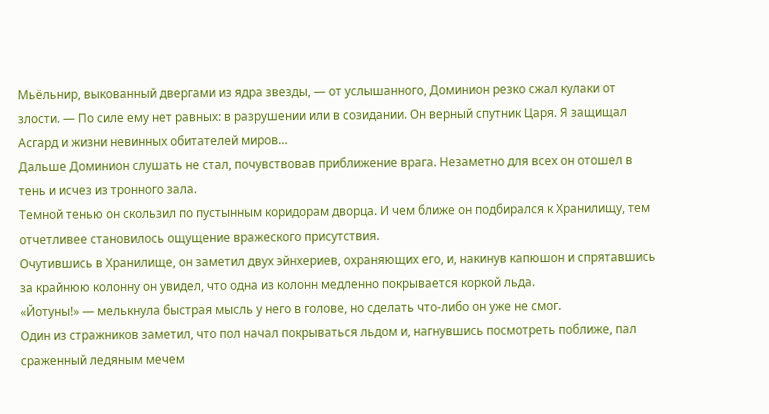Мьёльнир, выкованный двергами из ядра звезды, — от услышанного, Доминион резко сжал кулаки от злости. — По силе ему нет равных: в разрушении или в созидании. Он верный спутник Царя. Я защищал Асгард и жизни невинных обитателей миров…
Дальше Доминион слушать не стал, почувствовав приближение врага. Незаметно для всех он отошел в тень и исчез из тронного зала.
Темной тенью он скользил по пустынным коридорам дворца. И чем ближе он подбирался к Хранилищу, тем отчетливее становилось ощущение вражеского присутствия.
Очутившись в Хранилище, он заметил двух эйнхериев, охраняющих его, и, накинув капюшон и спрятавшись за крайнюю колонну он увидел, что одна из колонн медленно покрывается коркой льда.
«Йотуны!» — мелькнула быстрая мысль у него в голове, но сделать что-либо он уже не смог.
Один из стражников заметил, что пол начал покрываться льдом и, нагнувшись посмотреть поближе, пал сраженный ледяным мечем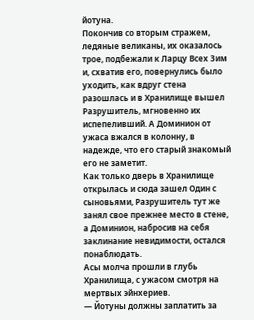йотуна.
Покончив со вторым стражем, ледяные великаны, их оказалось трое, подбежали к Ларцу Всех Зим и, схватив его, повернулись было уходить, как вдруг стена разошлась и в Хранилище вышел Разрушитель, мгновенно их испепеливший. А Доминион от ужаса вжался в колонну, в надежде, что его старый знакомый его не заметит.
Как только дверь в Хранилище открылась и сюда зашел Один с сыновьями, Разрушитель тут же занял свое прежнее место в стене, а Доминион, набросив на себя заклинание невидимости, остался понаблюдать.
Асы молча прошли в глубь Хранилища, с ужасом смотря на мертвых эйнхериев.
— Йотуны должны заплатить за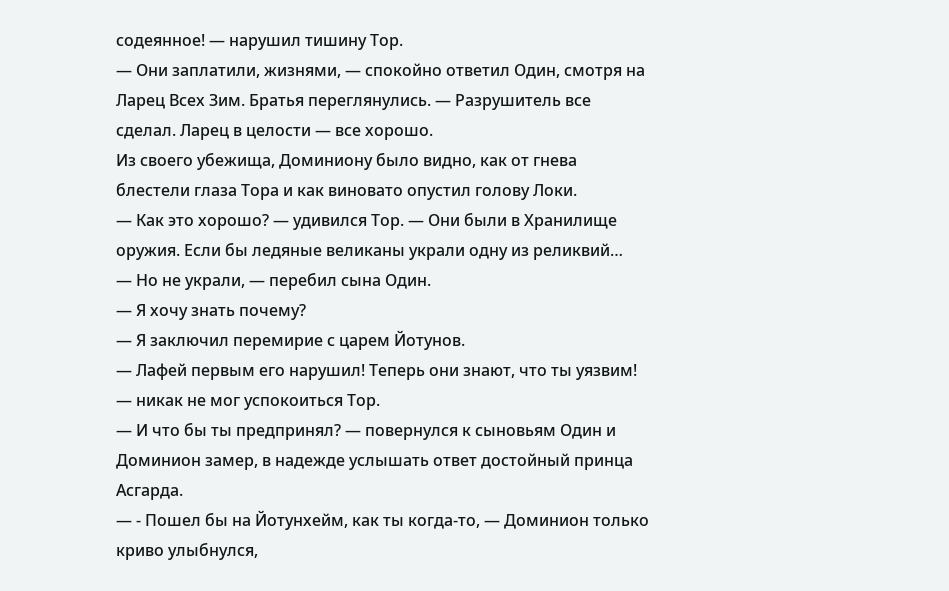содеянное! — нарушил тишину Тор.
— Они заплатили, жизнями, — спокойно ответил Один, смотря на Ларец Всех Зим. Братья переглянулись. — Разрушитель все сделал. Ларец в целости — все хорошо.
Из своего убежища, Доминиону было видно, как от гнева блестели глаза Тора и как виновато опустил голову Локи.
— Как это хорошо? — удивился Тор. — Они были в Хранилище оружия. Если бы ледяные великаны украли одну из реликвий…
— Но не украли, — перебил сына Один.
— Я хочу знать почему?
— Я заключил перемирие с царем Йотунов.
— Лафей первым его нарушил! Теперь они знают, что ты уязвим! — никак не мог успокоиться Тор.
— И что бы ты предпринял? — повернулся к сыновьям Один и Доминион замер, в надежде услышать ответ достойный принца Асгарда.
— - Пошел бы на Йотунхейм, как ты когда-то, — Доминион только криво улыбнулся,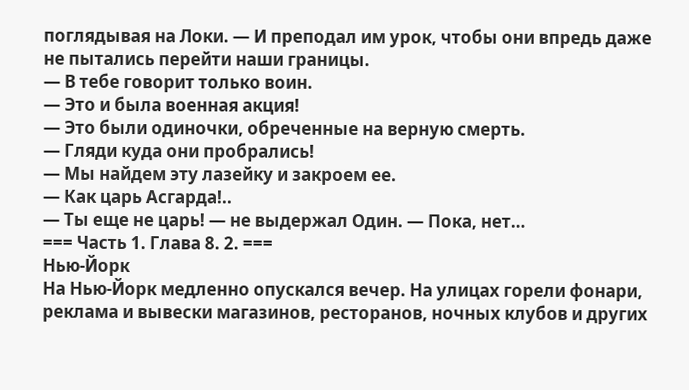поглядывая на Локи. — И преподал им урок, чтобы они впредь даже не пытались перейти наши границы.
— В тебе говорит только воин.
— Это и была военная акция!
— Это были одиночки, обреченные на верную смерть.
— Гляди куда они пробрались!
— Мы найдем эту лазейку и закроем ее.
— Как царь Асгарда!..
— Ты еще не царь! — не выдержал Один. — Пока, нет…
=== Часть 1. Глава 8. 2. ===
Нью-Йорк
На Нью-Йорк медленно опускался вечер. На улицах горели фонари, реклама и вывески магазинов, ресторанов, ночных клубов и других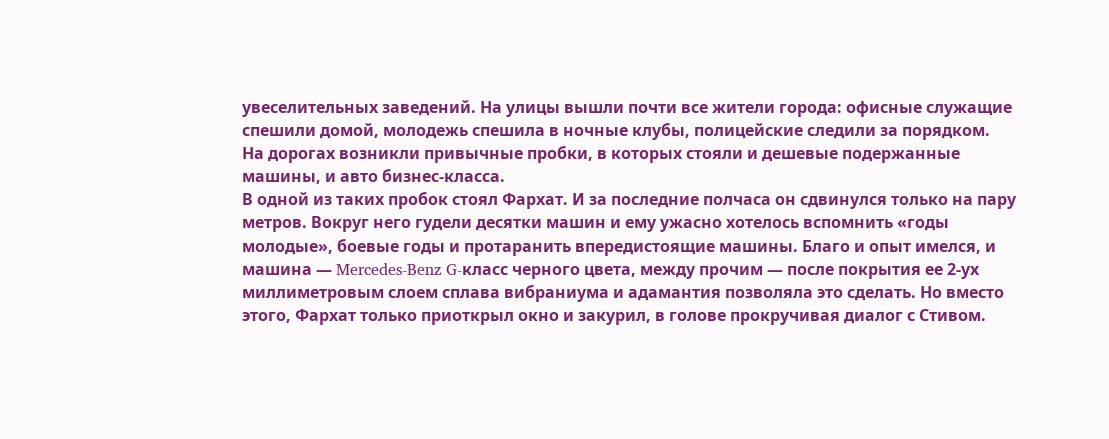увеселительных заведений. На улицы вышли почти все жители города: офисные служащие спешили домой, молодежь спешила в ночные клубы, полицейские следили за порядком.
На дорогах возникли привычные пробки, в которых стояли и дешевые подержанные машины, и авто бизнес-класса.
В одной из таких пробок стоял Фархат. И за последние полчаса он сдвинулся только на пару метров. Вокруг него гудели десятки машин и ему ужасно хотелось вспомнить «годы молодые», боевые годы и протаранить впередистоящие машины. Благо и опыт имелся, и машина — Mercedes-Benz G-класс черного цвета, между прочим — после покрытия ее 2-ух миллиметровым слоем сплава вибраниума и адамантия позволяла это сделать. Но вместо этого, Фархат только приоткрыл окно и закурил, в голове прокручивая диалог с Стивом.